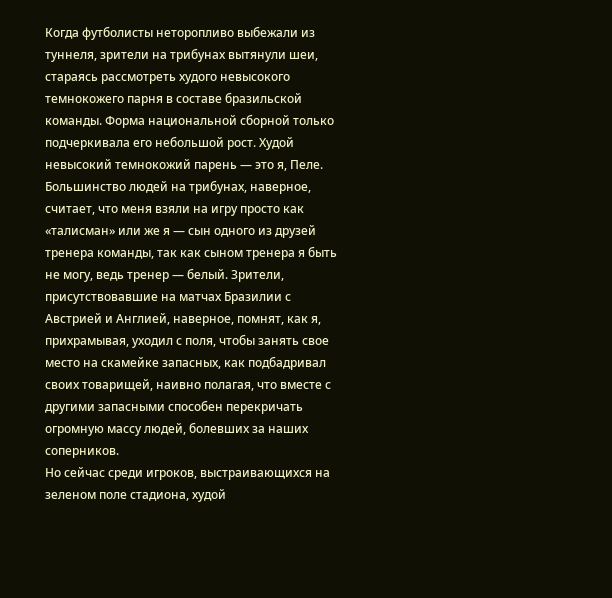Когда футболисты неторопливо выбежали из туннеля, зрители на трибунах вытянули шеи, стараясь рассмотреть худого невысокого темнокожего парня в составе бразильской команды. Форма национальной сборной только подчеркивала его небольшой рост. Худой невысокий темнокожий парень — это я, Пеле. Большинство людей на трибунах, наверное, считает, что меня взяли на игру просто как «талисман» или же я — сын одного из друзей тренера команды, так как сыном тренера я быть не могу, ведь тренер — белый. Зрители, присутствовавшие на матчах Бразилии с Австрией и Англией, наверное, помнят, как я, прихрамывая, уходил с поля, чтобы занять свое место на скамейке запасных, как подбадривал своих товарищей, наивно полагая, что вместе с другими запасными способен перекричать огромную массу людей, болевших за наших соперников.
Но сейчас среди игроков, выстраивающихся на зеленом поле стадиона, худой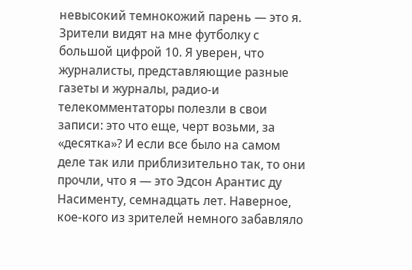невысокий темнокожий парень — это я. Зрители видят на мне футболку с большой цифрой 10. Я уверен, что журналисты, представляющие разные газеты и журналы, радио-и телекомментаторы полезли в свои записи: это что еще, черт возьми, за «десятка»? И если все было на самом деле так или приблизительно так, то они прочли, что я — это Эдсон Арантис ду Насименту, семнадцать лет. Наверное, кое-кого из зрителей немного забавляло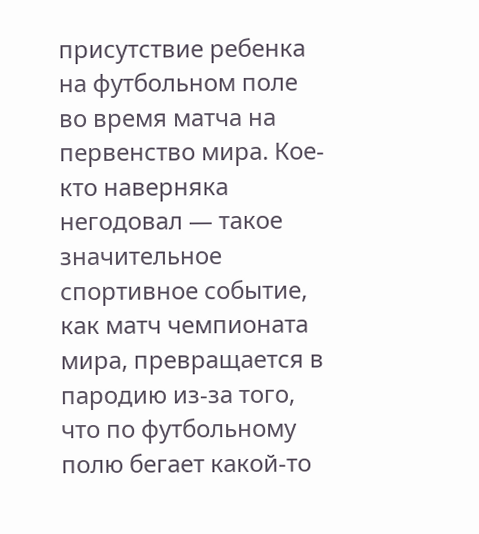присутствие ребенка на футбольном поле во время матча на первенство мира. Кое-кто наверняка негодовал — такое значительное спортивное событие, как матч чемпионата мира, превращается в пародию из-за того, что по футбольному полю бегает какой-то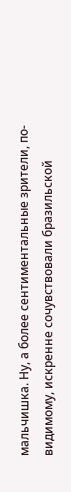мальчишка. Ну, а более сентиментальные зрители, по-видимому, искренне сочувствовали бразильской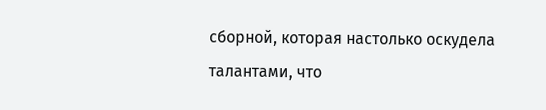сборной, которая настолько оскудела талантами, что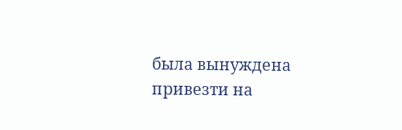была вынуждена привезти на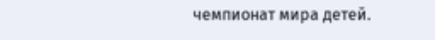чемпионат мира детей.